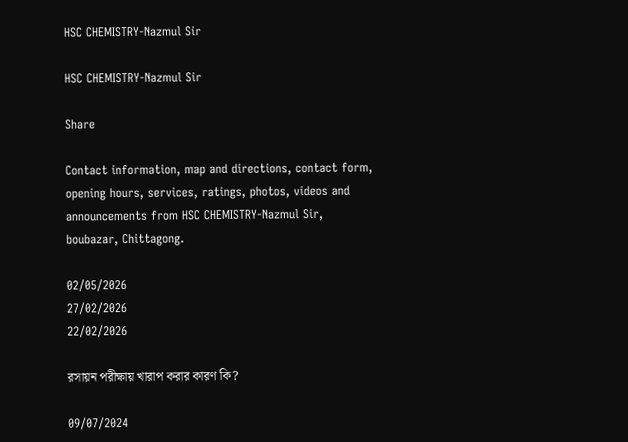HSC CHEMISTRY-Nazmul Sir

HSC CHEMISTRY-Nazmul Sir

Share

Contact information, map and directions, contact form, opening hours, services, ratings, photos, videos and announcements from HSC CHEMISTRY-Nazmul Sir, boubazar, Chittagong.

02/05/2026
27/02/2026
22/02/2026

রসায়ন পরীক্ষায় খারাপ করার কারণ কি?

09/07/2024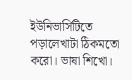ইউনিভার্সিটিতে পড়ালেখাটা ঠিকমতো করো। ভাষা শিখো।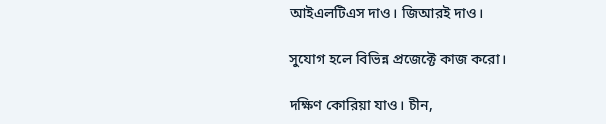আইএলটিএস দাও। জিআরই দাও।

সুযোগ হলে বিভিন্ন প্রজেক্টে কাজ করো।

দক্ষিণ কোরিয়া যাও। চীন,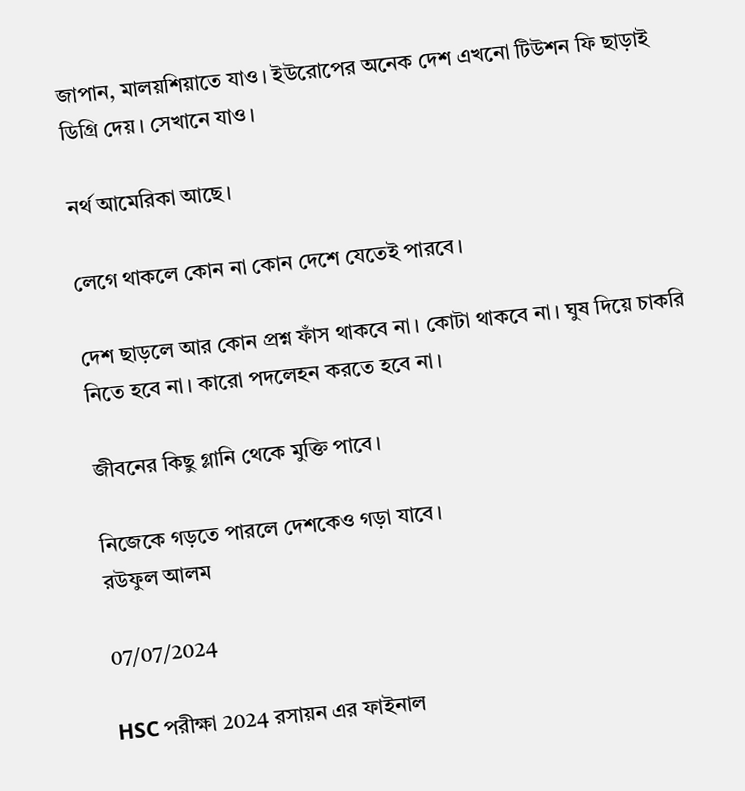জাপান, মালয়শিয়াতে যাও। ইউরোপের অনেক দেশ এখনো টিউশন ফি ছাড়াই ডিগ্রি দেয়। সেখানে যাও।

নর্থ আমেরিকা আছে।

লেগে থাকলে কোন না কোন দেশে যেতেই পারবে।

দেশ ছাড়লে আর কোন প্রশ্ন ফাঁস থাকবে না। কোটা থাকবে না। ঘুষ দিয়ে চাকরি নিতে হবে না। কারো পদলেহন করতে হবে না।

জীবনের কিছু গ্লানি থেকে মুক্তি পাবে।

নিজেকে গড়তে পারলে দেশকেও গড়া যাবে।
রউফুল আলম

07/07/2024

HSC পরীক্ষা 2024 রসায়ন এর ফাইনাল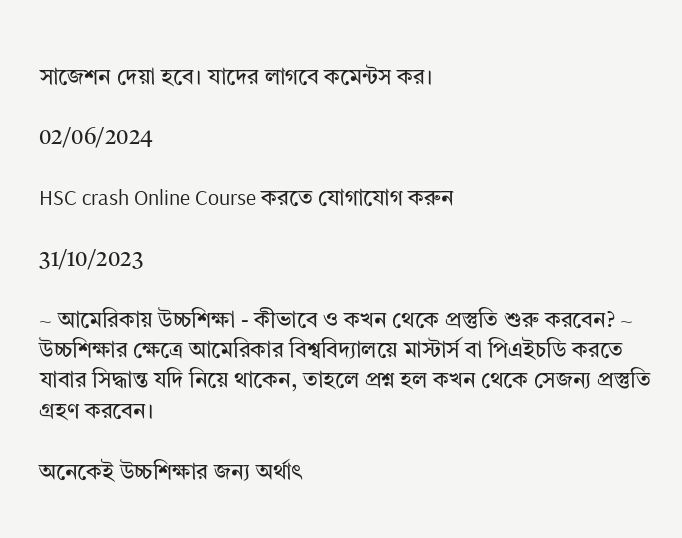সাজেশন দেয়া হবে। যাদের লাগবে কমেন্টস কর।

02/06/2024

HSC crash Online Course করতে যোগাযোগ করুন

31/10/2023

~ আমেরিকায় উচ্চশিক্ষা - কীভাবে ও কখন থেকে প্রস্তুতি শুরু করবেন? ~
উচ্চশিক্ষার ক্ষেত্রে আমেরিকার বিশ্ববিদ্যালয়ে মাস্টার্স বা পিএইচডি করতে যাবার সিদ্ধান্ত যদি নিয়ে থাকেন, তাহলে প্রশ্ন হল কখন থেকে সেজন্য প্রস্তুতি গ্রহণ করবেন।

অনেকেই উচ্চশিক্ষার জন্য অর্থাৎ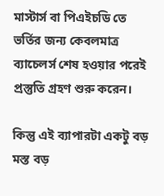মাস্টার্স বা পিএইচডি তে ভর্তির জন্য কেবলমাত্র ব্যাচেলর্স শেষ হওয়ার পরেই প্রস্তুতি গ্রহণ শুরু করেন।

কিন্তু এই ব্যাপারটা একটু বড় মস্ত বড়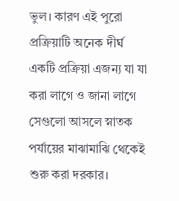ভুল। কারণ এই পুরো প্রক্রিয়াটি অনেক দীর্ঘ একটি প্রক্রিয়া এজন্য যা যা করা লাগে ও জানা লাগে সেগুলো আসলে স্নাতক পর্যায়ের মাঝামাঝি থেকেই শুরু করা দরকার।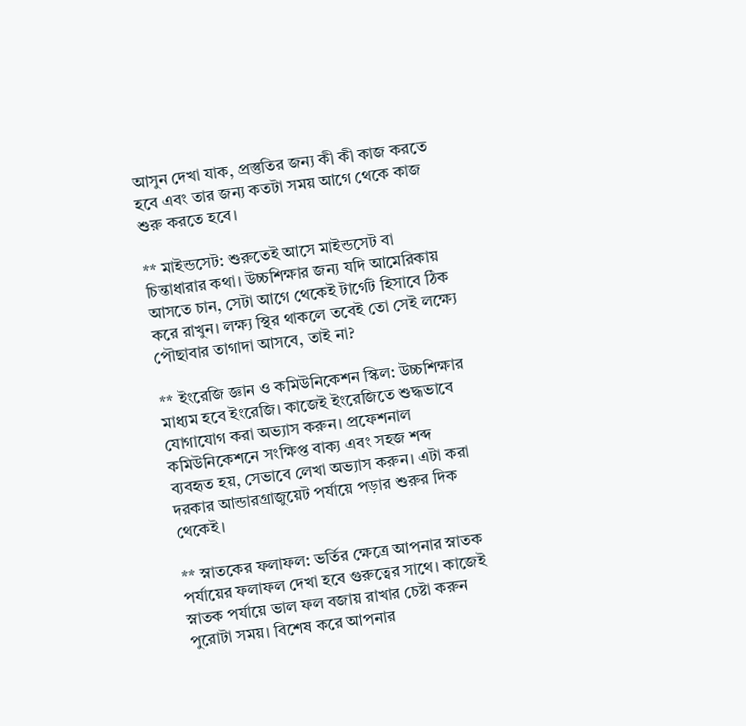আসুন দেখা যাক, প্রস্তুতির জন্য কী কী কাজ করতে হবে এবং তার জন্য কতটা সময় আগে থেকে কাজ শুরু করতে হবে।

** মাইন্ডসেট: শুরুতেই আসে মাইন্ডসেট বা চিন্তাধারার কথা। উচ্চশিক্ষার জন্য যদি আমেরিকায় আসতে চান, সেটা আগে থেকেই টার্গেট হিসাবে ঠিক করে রাখুন। লক্ষ্য স্থির থাকলে তবেই তো সেই লক্ষ্যে পৌছাবার তাগাদা আসবে, তাই না?

** ইংরেজি জ্ঞান ও কমিউনিকেশন স্কিল: উচ্চশিক্ষার মাধ্যম হবে ইংরেজি। কাজেই ইংরেজিতে শুদ্ধভাবে যোগাযোগ করা অভ্যাস করুন। প্রফেশনাল কমিউনিকেশনে সংক্ষিপ্ত বাক্য এবং সহজ শব্দ ব্যবহৃত হয়, সেভাবে লেখা অভ্যাস করুন। এটা করা দরকার আন্ডারগ্রাজুয়েট পর্যায়ে পড়ার শুরুর দিক থেকেই।

** স্নাতকের ফলাফল: ভর্তির ক্ষেত্রে আপনার স্নাতক পর্যায়ের ফলাফল দেখা হবে গুরুত্বের সাথে। কাজেই স্নাতক পর্যায়ে ভাল ফল বজায় রাখার চেষ্টা করুন পুরোটা সময়। বিশেষ করে আপনার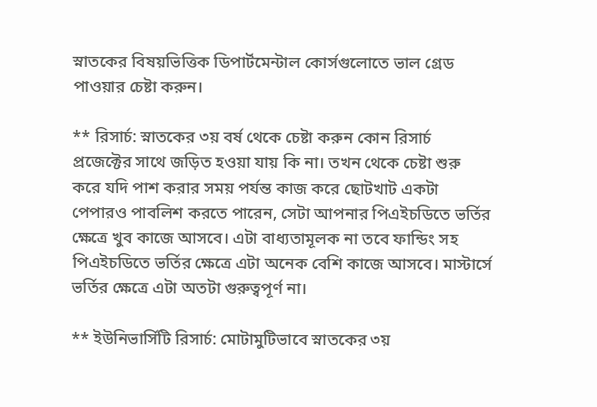স্নাতকের বিষয়ভিত্তিক ডিপার্টমেন্টাল কোর্সগুলোতে ভাল গ্রেড পাওয়ার চেষ্টা করুন।

** রিসার্চ: স্নাতকের ৩য় বর্ষ থেকে চেষ্টা করুন কোন রিসার্চ প্রজেক্টের সাথে জড়িত হওয়া যায় কি না। তখন থেকে চেষ্টা শুরু করে যদি পাশ করার সময় পর্যন্ত কাজ করে ছোটখাট একটা পেপারও পাবলিশ করতে পারেন, সেটা আপনার পিএইচডিতে ভর্তির ক্ষেত্রে খুব কাজে আসবে। এটা বাধ্যতামূলক না তবে ফান্ডিং সহ পিএইচডিতে ভর্তির ক্ষেত্রে এটা অনেক বেশি কাজে আসবে। মাস্টার্সে ভর্তির ক্ষেত্রে এটা অতটা গুরুত্বপূর্ণ না।

** ইউনিভার্সিটি রিসার্চ: মোটামুটিভাবে স্নাতকের ৩য়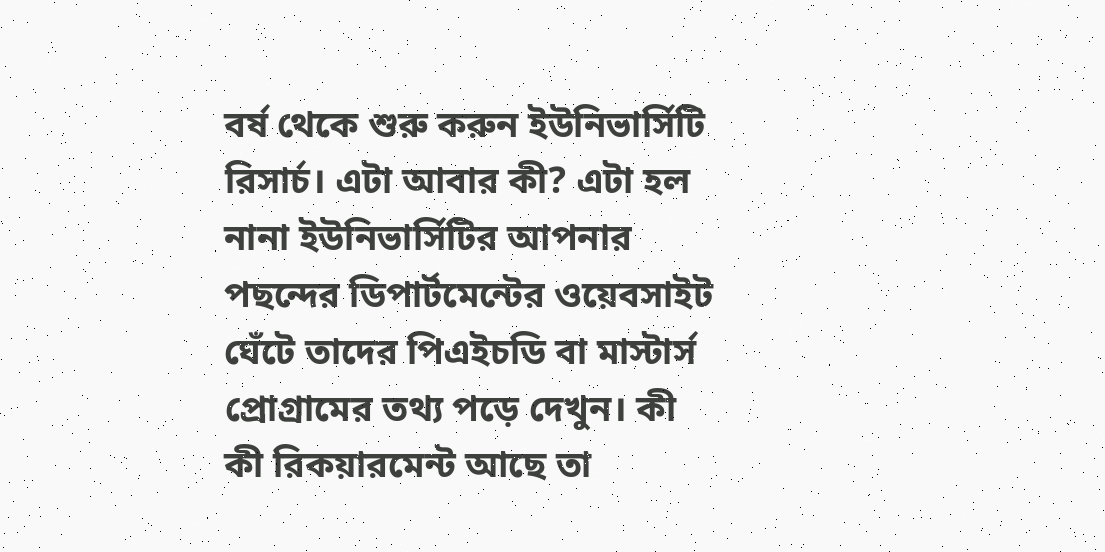বর্ষ থেকে শুরু করুন ইউনিভার্সিটি রিসার্চ। এটা আবার কী? এটা হল নানা ইউনিভার্সিটির আপনার পছন্দের ডিপার্টমেন্টের ওয়েবসাইট ঘেঁটে তাদের পিএইচডি বা মাস্টার্স প্রোগ্রামের তথ্য পড়ে দেখুন। কী কী রিকয়ারমেন্ট আছে তা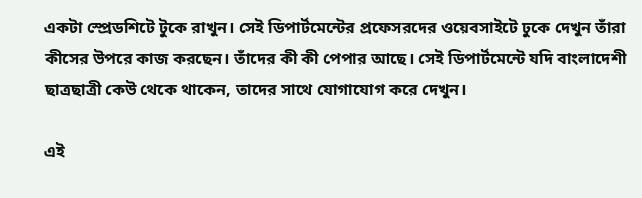একটা স্প্রেডশিটে টুকে রাখুন। সেই ডিপার্টমেন্টের প্রফেসরদের ওয়েবসাইটে ঢুকে দেখুন তাঁরা কীসের উপরে কাজ করছেন। তাঁদের কী কী পেপার আছে। সেই ডিপার্টমেন্টে যদি বাংলাদেশী ছাত্রছাত্রী কেউ থেকে থাকেন, তাদের সাথে যোগাযোগ করে দেখুন।

এই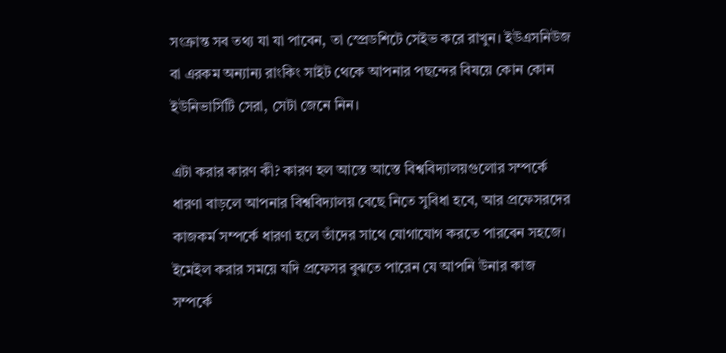সংক্রান্ত সব তথ্য যা যা পাবেন, তা স্প্রেডশিটে সেইভ করে রাখুন। ইউএসনিউজ বা এরকম অন্যান্য রাংকিং সাইট থেকে আপনার পছন্দের বিষয়ে কোন কোন ইউনিভার্সিটি সেরা, সেটা জেনে নিন।

এটা করার কারণ কী? কারণ হল আস্তে আস্তে বিশ্ববিদ্যালয়গুলোর সম্পর্কে ধারণা বাড়লে আপনার বিশ্ববিদ্যালয় বেছে নিতে সুবিধা হবে, আর প্রফেসরদের কাজকর্ম সম্পর্কে ধারণা হলে তাঁদের সাথে যোগাযোগ করতে পারবেন সহজে। ইমেইল করার সময়ে যদি প্রফেসর বুঝতে পারেন যে আপনি উনার কাজ সম্পর্কে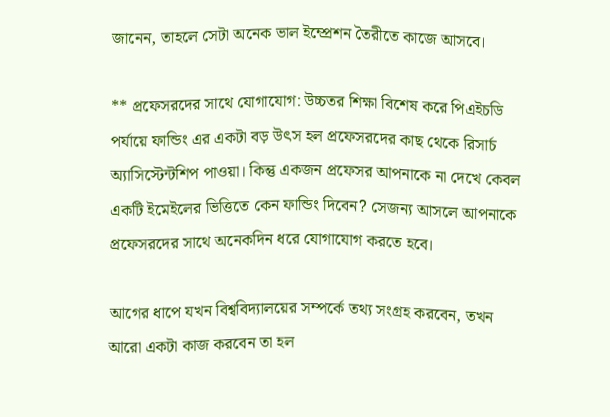জানেন, তাহলে সেটা অনেক ভাল ইম্প্রেশন তৈরীতে কাজে আসবে।

** প্রফেসরদের সাথে যোগাযোগ: উচ্চতর শিক্ষা বিশেষ করে পিএইচডি পর্যায়ে ফান্ডিং এর একটা বড় উৎস হল প্রফেসরদের কাছ থেকে রিসার্চ অ্যাসিস্টেন্টশিপ পাওয়া। কিন্তু একজন প্রফেসর আপনাকে না দেখে কেবল একটি ইমেইলের ভিত্তিতে কেন ফান্ডিং দিবেন? সেজন্য আসলে আপনাকে প্রফেসরদের সাথে অনেকদিন ধরে যোগাযোগ করতে হবে।

আগের ধাপে যখন বিশ্ববিদ্যালয়ের সম্পর্কে তথ্য সংগ্রহ করবেন, তখন আরো একটা কাজ করবেন তা হল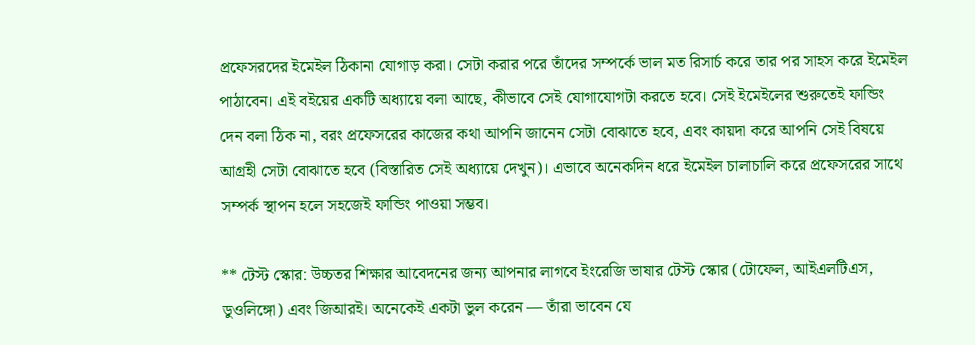প্রফেসরদের ইমেইল ঠিকানা যোগাড় করা। সেটা করার পরে তাঁদের সম্পর্কে ভাল মত রিসার্চ করে তার পর সাহস করে ইমেইল পাঠাবেন। এই বইয়ের একটি অধ্যায়ে বলা আছে, কীভাবে সেই যোগাযোগটা করতে হবে। সেই ইমেইলের শুরুতেই ফান্ডিং দেন বলা ঠিক না, বরং প্রফেসরের কাজের কথা আপনি জানেন সেটা বোঝাতে হবে, এবং কায়দা করে আপনি সেই বিষয়ে আগ্রহী সেটা বোঝাতে হবে (বিস্তারিত সেই অধ্যায়ে দেখুন)। এভাবে অনেকদিন ধরে ইমেইল চালাচালি করে প্রফেসরের সাথে সম্পর্ক স্থাপন হলে সহজেই ফান্ডিং পাওয়া সম্ভব।

** টেস্ট স্কোর: উচ্চতর শিক্ষার আবেদনের জন্য আপনার লাগবে ইংরেজি ভাষার টেস্ট স্কোর (টোফেল, আইএলটিএস, ডুওলিঙ্গো) এবং জিআরই। অনেকেই একটা ভুল করেন — তাঁরা ভাবেন যে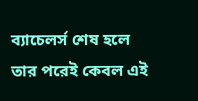ব্যাচেলর্স শেষ হলে তার পরেই কেবল এই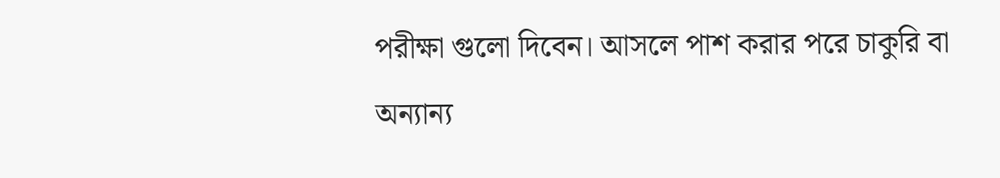পরীক্ষা গুলো দিবেন। আসলে পাশ করার পরে চাকুরি বা অন্যান্য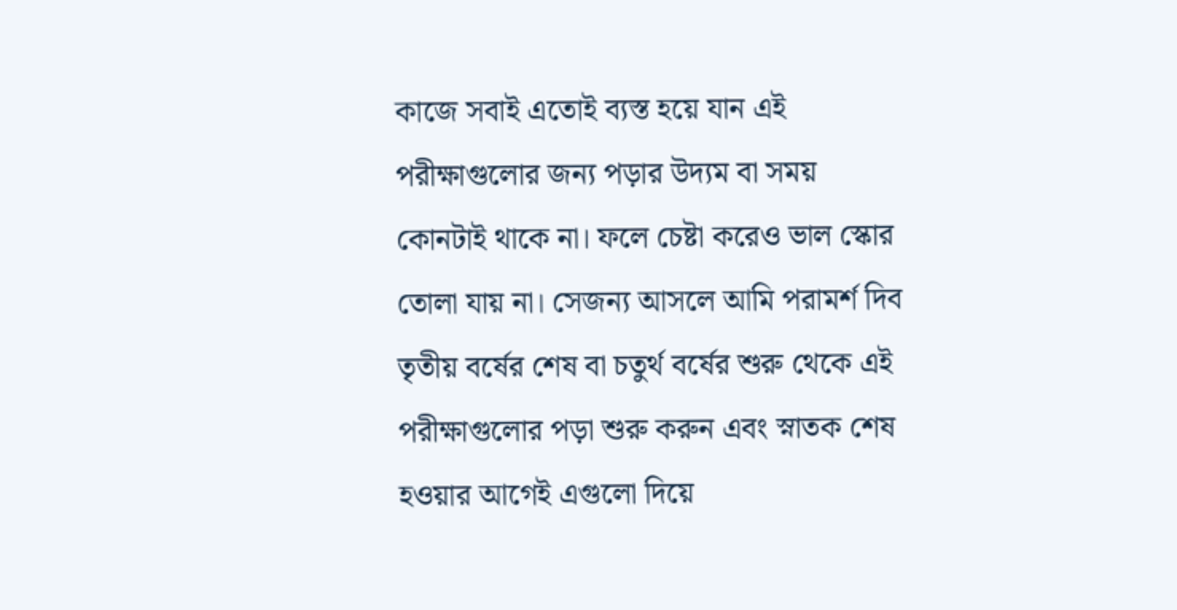কাজে সবাই এতোই ব্যস্ত হয়ে যান এই পরীক্ষাগুলোর জন্য পড়ার উদ্যম বা সময় কোনটাই থাকে না। ফলে চেষ্টা করেও ভাল স্কোর তোলা যায় না। সেজন্য আসলে আমি পরামর্শ দিব তৃতীয় বর্ষের শেষ বা চতুর্থ বর্ষের শুরু থেকে এই পরীক্ষাগুলোর পড়া শুরু করুন এবং স্নাতক শেষ হওয়ার আগেই এগুলো দিয়ে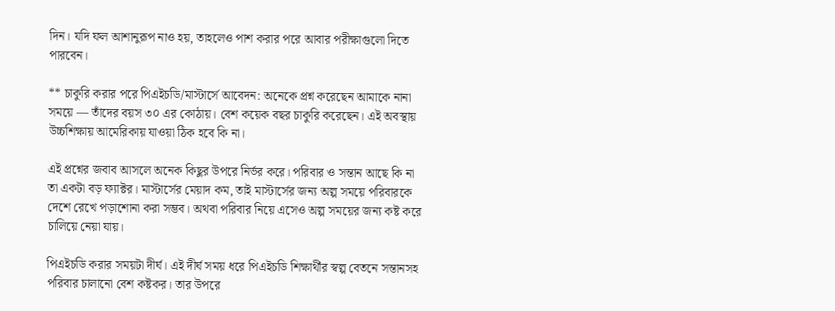দিন। যদি ফল আশানুরূপ নাও হয়, তাহলেও পাশ করার পরে আবার পরীক্ষাগুলো দিতে পারবেন।

** চাকুরি করার পরে পিএইচডি/মাস্টার্সে আবেদন: অনেকে প্রশ্ন করেছেন আমাকে নানা সময়ে — তাঁদের বয়স ৩০ এর কোঠায়। বেশ কয়েক বছর চাকুরি করেছেন। এই অবস্থায় উচ্চশিক্ষায় আমেরিকায় যাওয়া ঠিক হবে কি না।

এই প্রশ্নের জবাব আসলে অনেক কিছুর উপরে নির্ভর করে। পরিবার ও সন্তান আছে কি না তা একটা বড় ফ্যাক্টর। মাস্টার্সের মেয়াদ কম, তাই মাস্টার্সের জন্য অল্প সময়ে পরিবারকে দেশে রেখে পড়াশোনা করা সম্ভব। অথবা পরিবার নিয়ে এসেও অল্প সময়ের জন্য কষ্ট করে চালিয়ে নেয়া যায়।

পিএইচডি করার সময়টা দীর্ঘ। এই দীর্ঘ সময় ধরে পিএইচডি শিক্ষার্থীর স্বল্প বেতনে সন্তানসহ পরিবার চালানো বেশ কষ্টকর। তার উপরে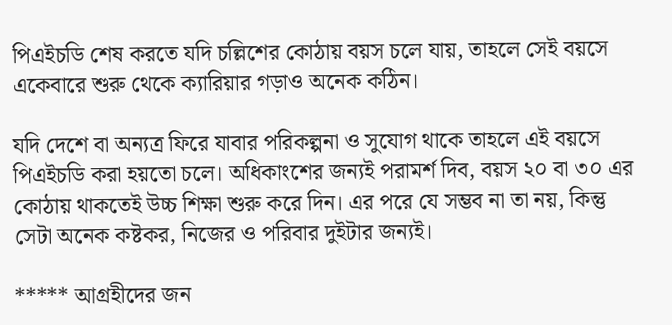পিএইচডি শেষ করতে যদি চল্লিশের কোঠায় বয়স চলে যায়, তাহলে সেই বয়সে একেবারে শুরু থেকে ক্যারিয়ার গড়াও অনেক কঠিন।

যদি দেশে বা অন্যত্র ফিরে যাবার পরিকল্পনা ও সুযোগ থাকে তাহলে এই বয়সে পিএইচডি করা হয়তো চলে। অধিকাংশের জন্যই পরামর্শ দিব, বয়স ২০ বা ৩০ এর কোঠায় থাকতেই উচ্চ শিক্ষা শুরু করে দিন। এর পরে যে সম্ভব না তা নয়, কিন্তু সেটা অনেক কষ্টকর, নিজের ও পরিবার দুইটার জন্যই।

***** আগ্রহীদের জন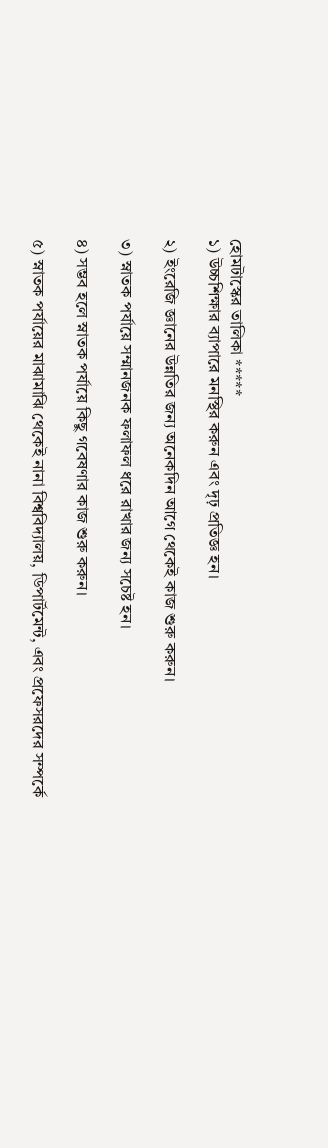হোমটাস্কের তালিকা *****
১) উচ্চশিক্ষার ব্যাপারে মনস্থির করুন এবং দৃঢ় প্রতিজ্ঞ হন।

২) ইংরেজি জ্ঞানের উন্নতির জন্য অনেকদিন আগে থেকেই কাজ শুরু করুন।

৩) স্নাতক পর্যায়ে সম্মানজনক ফলাফল ধরে রাখার জন্য সচেষ্ট হন।

৪) সম্ভব হলে স্নাতক পর্যায়ে কিছু গবেষণার কাজ শুরু করুন।

৫) স্নাতক পর্যায়ের মাঝামাঝি থেকেই নানা বিশ্ববিদ্যালয়, ডিপার্টমেন্ট, এবং প্রফেসরদের সম্পর্কে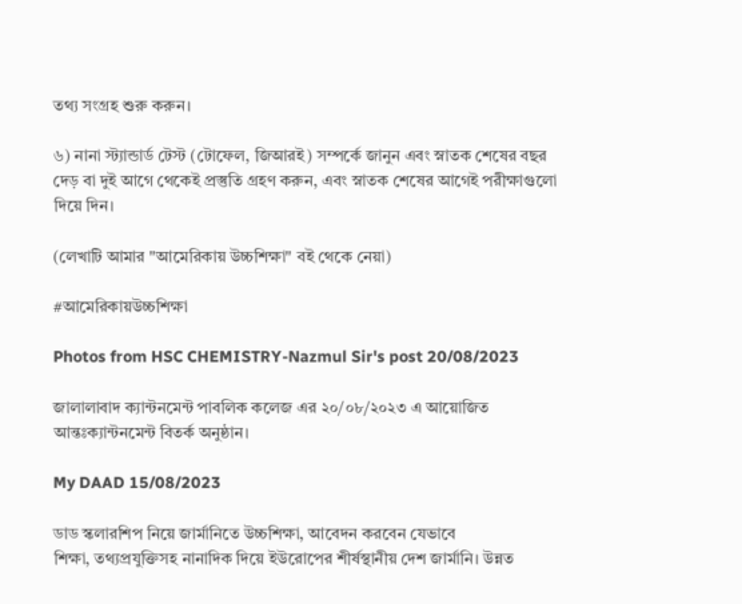তথ্য সংগ্রহ শুরু করুন।

৬) নানা স্ট্যান্ডার্ড টেস্ট (টোফেল, জিআরই) সম্পর্কে জানুন এবং স্নাতক শেষের বছর দেড় বা দুই আগে থেকেই প্রস্তুতি গ্রহণ করুন, এবং স্নাতক শেষের আগেই পরীক্ষাগুলো দিয়ে দিন।

(লেখাটি আমার "আমেরিকায় উচ্চশিক্ষা" বই থেকে নেয়া)

#আমেরিকায়উচ্চশিক্ষা

Photos from HSC CHEMISTRY-Nazmul Sir's post 20/08/2023

জালালাবাদ ক্যান্টনমেন্ট পাবলিক কলেজ এর ২০/০৮/২০২৩ এ আয়োজিত আন্তঃক্যান্টনমেন্ট বিতর্ক অনুষ্ঠান।

My DAAD 15/08/2023

ডাড স্কলারশিপ নিয়ে জার্মানিতে উচ্চশিক্ষা, আবেদন করবেন যেভাবে
শিক্ষা, তথ্যপ্রযুক্তিসহ নানাদিক দিয়ে ইউরোপের শীর্ষস্থানীয় দেশ জার্মানি। উন্নত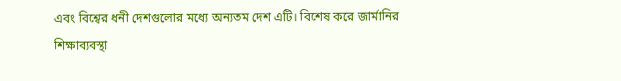এবং বিশ্বের ধনী দেশগুলোর মধ্যে অন্যতম দেশ এটি। বিশেষ করে জার্মানির শিক্ষাব্যবস্থা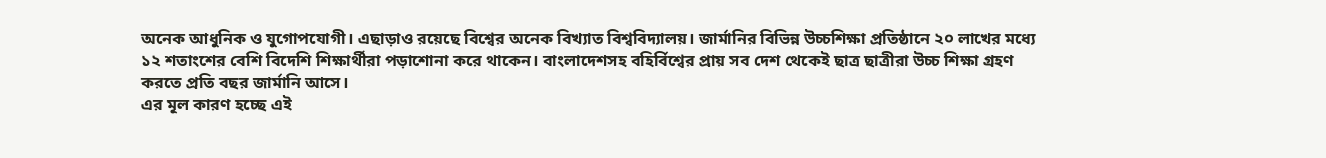অনেক আধুনিক ও যুগোপযোগী। এছাড়াও রয়েছে বিশ্বের অনেক বিখ্যাত বিশ্ববিদ্যালয়। জার্মানির বিভিন্ন উচ্চশিক্ষা প্রতিষ্ঠানে ২০ লাখের মধ্যে ১২ শতাংশের বেশি বিদেশি শিক্ষার্থীরা পড়াশোনা করে থাকেন। বাংলাদেশসহ বহির্বিশ্বের প্রায় সব দেশ থেকেই ছাত্র ছাত্রীরা উচ্চ শিক্ষা গ্রহণ করতে প্রতি বছর জার্মানি আসে।
এর মূল কারণ হচ্ছে এই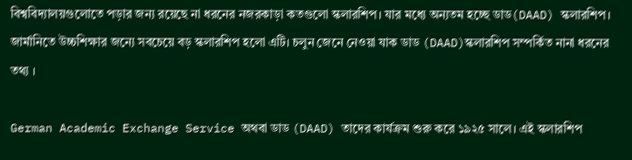বিশ্ববিদ্যালয়গুলোতে পড়ার জন্য রয়েছে না ধরনের নজরকাড়া কতগুলো স্কলারশিপ। যার মধ্যে অন্যতম হচ্ছে ডাড(DAAD) স্কলারশিপ। জার্মানিতে উচ্চশিক্ষার জন্যে সবচেয়ে বড় স্কলারশিপ হলো এটি। চলুন জেনে নেওয়া যাক ডাড (DAAD)স্কলারশিপ সম্পর্কিত নানা ধরনের তথ্য ।

German Academic Exchange Service অথবা ডাড (DAAD) তাদের কার্যক্রম শুরু করে ১৯২৫ সালে। এই স্কলারশিপ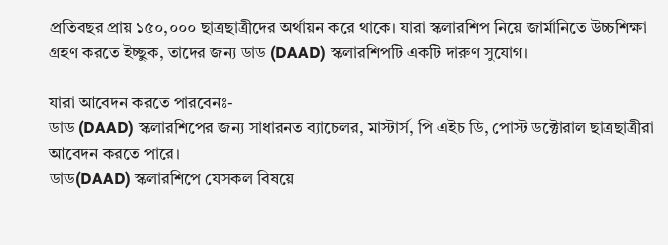প্রতিবছর প্রায় ১৫০,০০০ ছাত্রছাত্রীদের অর্থায়ন করে থাকে। যারা স্কলারশিপ নিয়ে জার্মানিতে উচ্চশিক্ষা গ্রহণ করতে ইচ্ছুক, তাদের জন্য ডাড (DAAD) স্কলারশিপটি একটি দারুণ সুযোগ।

যারা আবেদন করতে পারবেনঃ-
ডাড (DAAD) স্কলারশিপের জন্য সাধারনত ব্যাচেলর, মাস্টার্স, পি এইচ ডি, পোস্ট ডক্টোরাল ছাত্রছাত্রীরা আবেদন করতে পারে।
ডাড(DAAD) স্কলারশিপে যেসকল বিষয়ে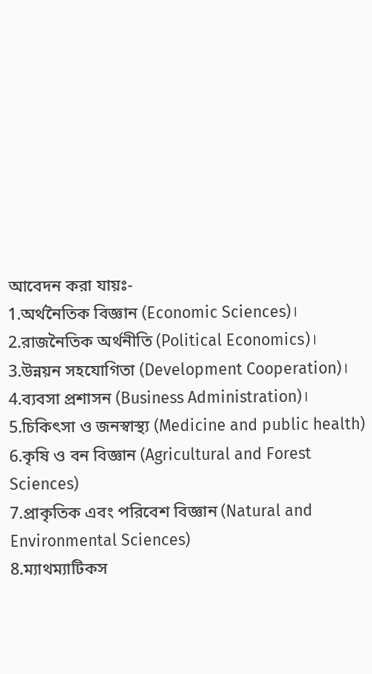আবেদন করা যায়ঃ-
1.অর্থনৈতিক বিজ্ঞান (Economic Sciences)।
2.রাজনৈতিক অর্থনীতি (Political Economics)।
3.উন্নয়ন সহযোগিতা (Development Cooperation)।
4.ব্যবসা প্রশাসন (Business Administration)।
5.চিকিৎসা ও জনস্বাস্থ্য (Medicine and public health)
6.কৃষি ও বন বিজ্ঞান (Agricultural and Forest Sciences)
7.প্রাকৃতিক এবং পরিবেশ বিজ্ঞান (Natural and Environmental Sciences)
8.ম্যাথম্যাটিকস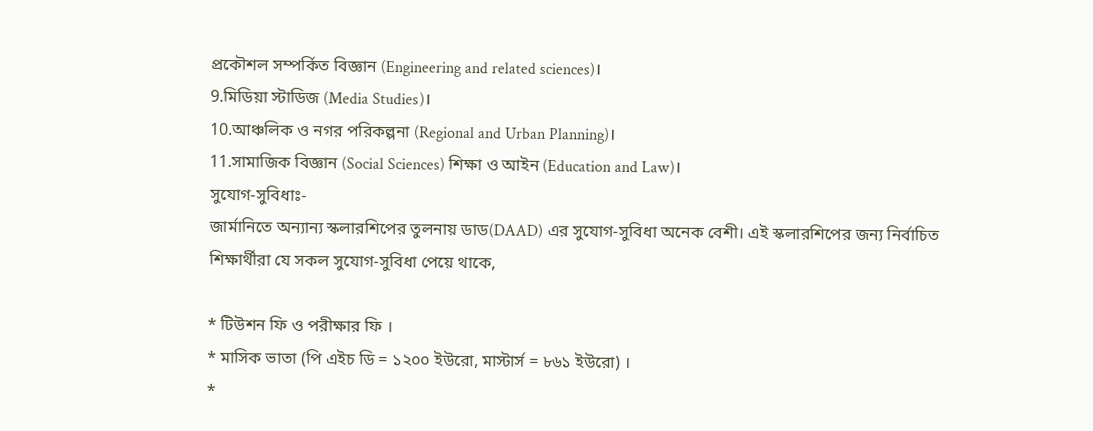প্রকৌশল সম্পর্কিত বিজ্ঞান (Engineering and related sciences)।
9.মিডিয়া স্টাডিজ (Media Studies)।
10.আঞ্চলিক ও নগর পরিকল্পনা (Regional and Urban Planning)।
11.সামাজিক বিজ্ঞান (Social Sciences) শিক্ষা ও আইন (Education and Law)।
সুযোগ-সুবিধাঃ-
জার্মানিতে অন্যান্য স্কলারশিপের তুলনায় ডাড(DAAD) এর সুযোগ-সুবিধা অনেক বেশী। এই স্কলারশিপের জন্য নির্বাচিত শিক্ষার্থীরা যে সকল সুযোগ-সুবিধা পেয়ে থাকে,

* টিউশন ফি ও পরীক্ষার ফি ।
* মাসিক ভাতা (পি এইচ ডি = ১২০০ ইউরো, মাস্টার্স = ৮৬১ ইউরো) ।
*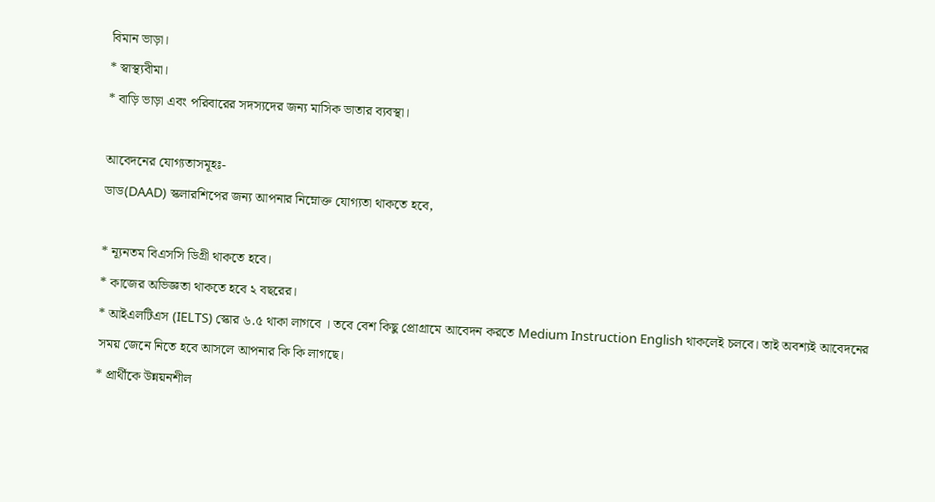বিমান ভাড়া।
* স্বাস্থ্যবীমা।
* বাড়ি ভাড়া এবং পরিবারের সদস্যদের জন্য মাসিক ভাতার ব্যবস্থা।

আবেদনের যোগ্যতাসমূহঃ-
ডাড(DAAD) স্কলারশিপের জন্য আপনার নিম্নোক্ত যোগ্যতা থাকতে হবে,

* ন্যূনতম বিএসসি ডিগ্রী থাকতে হবে।
* কাজের অভিজ্ঞতা থাকতে হবে ২ বছরের।
* আইএলটিএস (IELTS) স্কোর ৬.৫ থাকা লাগবে । তবে বেশ কিছু প্রোগ্রামে আবেদন করতে Medium Instruction English থাকলেই চলবে। তাই অবশ্যই আবেদনের সময় জেনে নিতে হবে আসলে আপনার কি কি লাগছে।
* প্রার্থীকে উন্নয়নশীল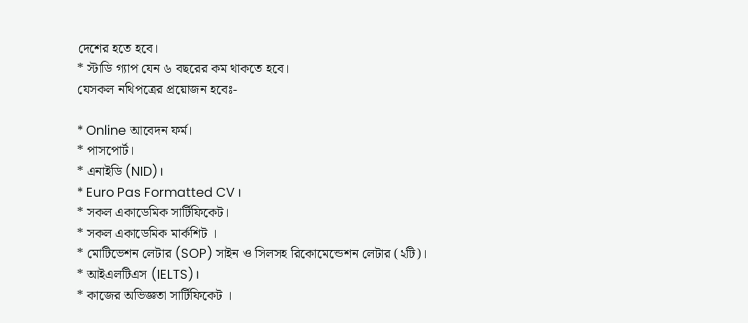দেশের হতে হবে।
* স্টাডি গ্যাপ যেন ৬ বছরের কম থাকতে হবে।
যেসকল নথিপত্রের প্রয়োজন হবেঃ-

* Online আবেদন ফর্ম।
* পাসপোর্ট।
* এনাইডি (NID)।
* Euro Pas Formatted CV ।
* সকল একাডেমিক সার্টিফিকেট।
* সকল একাডেমিক মার্কশিট ।
* মোটিভেশন লেটার (SOP) সাইন ও সিলসহ রিকোমেন্ডেশন লেটার (২টি)।
* আইএলটিএস (IELTS)।
* কাজের অভিজ্ঞতা সার্টিফিকেট ।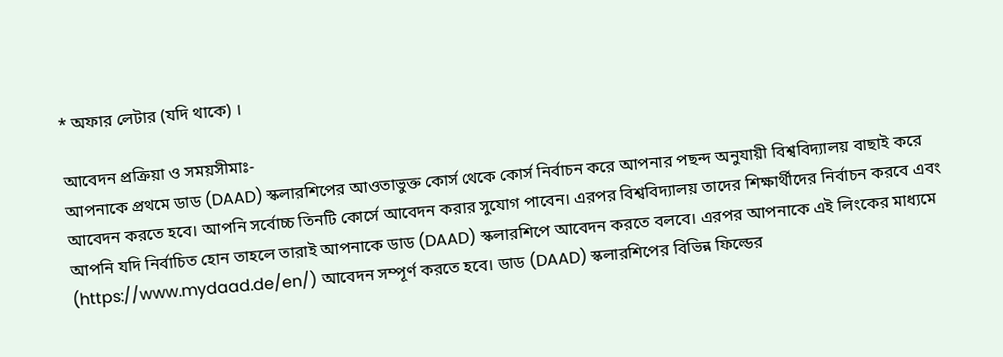* অফার লেটার (যদি থাকে) ।

আবেদন প্রক্রিয়া ও সময়সীমাঃ-
আপনাকে প্রথমে ডাড (DAAD) স্কলারশিপের আওতাভুক্ত কোর্স থেকে কোর্স নির্বাচন করে আপনার পছন্দ অনুযায়ী বিশ্ববিদ্যালয় বাছাই করে আবেদন করতে হবে। আপনি সর্বোচ্চ তিনটি কোর্সে আবেদন করার সুযোগ পাবেন। এরপর বিশ্ববিদ্যালয় তাদের শিক্ষার্থীদের নির্বাচন করবে এবং আপনি যদি নির্বাচিত হোন তাহলে তারাই আপনাকে ডাড (DAAD) স্কলারশিপে আবেদন করতে বলবে। এরপর আপনাকে এই লিংকের মাধ্যমে (https://www.mydaad.de/en/) আবেদন সম্পূর্ণ করতে হবে। ডাড (DAAD) স্কলারশিপের বিভিন্ন ফিল্ডের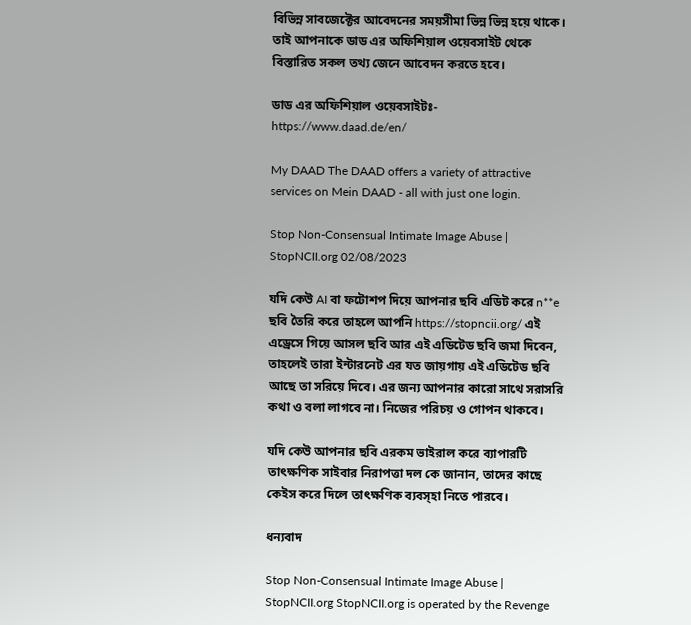বিভিন্ন সাবজেক্টের আবেদনের সময়সীমা ভিন্ন ভিন্ন হয়ে থাকে। তাই আপনাকে ডাড এর অফিশিয়াল ওয়েবসাইট থেকে বিস্তারিত সকল তথ্য জেনে আবেদন করতে হবে।

ডাড এর অফিশিয়াল ওয়েবসাইটঃ- https://www.daad.de/en/

My DAAD The DAAD offers a variety of attractive services on Mein DAAD - all with just one login.

Stop Non-Consensual Intimate Image Abuse | StopNCII.org 02/08/2023

যদি কেউ AI বা ফটোশপ দিয়ে আপনার ছবি এডিট করে n**e ছবি তৈরি করে তাহলে আপনি https://stopncii.org/ এই এড্রেসে গিয়ে আসল ছবি আর এই এডিটেড ছবি জমা দিবেন, তাহলেই তারা ইন্টারনেট এর যত জায়গায় এই এডিটেড ছবি আছে তা সরিয়ে দিবে। এর জন্য আপনার কারো সাথে সরাসরি কথা ও বলা লাগবে না। নিজের পরিচয় ও গোপন থাকবে।

যদি কেউ আপনার ছবি এরকম ভাইরাল করে ব্যাপারটি তাৎক্ষণিক সাইবার নিরাপত্তা দল কে জানান, তাদের কাছে কেইস করে দিলে তাৎক্ষণিক ব্যবস্হা নিতে পারবে।

ধন্যবাদ

Stop Non-Consensual Intimate Image Abuse | StopNCII.org StopNCII.org is operated by the Revenge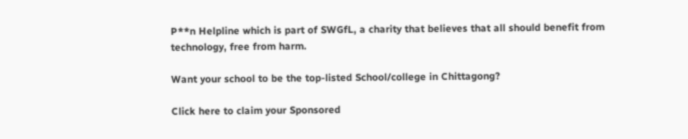P**n Helpline which is part of SWGfL, a charity that believes that all should benefit from technology, free from harm.

Want your school to be the top-listed School/college in Chittagong?

Click here to claim your Sponsored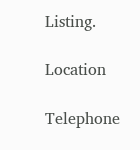Listing.

Location

Telephone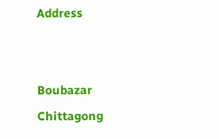Address


Boubazar
Chittagong